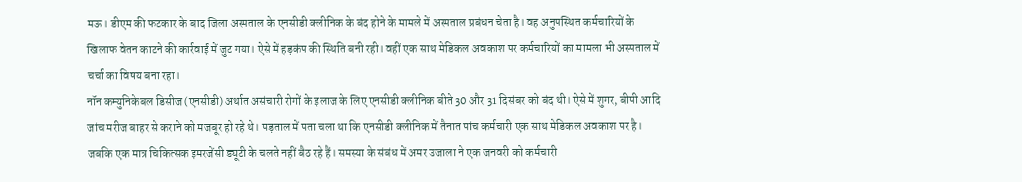मऊ। डीएम की फटकार के बाद जिला अस्पताल के एनसीडी क्लीनिक के बंद होने के मामले में अस्पताल प्रबंधन चेता है। वह अनुपस्थित कर्मचारियों के खिलाफ वेतन काटने की कार्रवाई में जुट गया। ऐसे में हड़कंप की स्थिति बनी रही। वहीं एक साथ मेडिकल अवकाश पर कर्मचारियों का मामला भी अस्पताल में चर्चा का विषय बना रहा।
नॉन कम्युनिकेबल डिसीज (एनसीडी) अर्थात असंचारी रोगों के इलाज के लिए एनसीडी क्लीनिक बीते 30 और 31 दिसंबर को बंद थी। ऐसे में शुगर, बीपी आदि जांच मरीज बाहर से कराने को मजबूर हो रहे थे। पड़ताल में पता चला था कि एनसीडी क्लीनिक में तैनात पांच कर्मचारी एक साथ मेडिकल अवकाश पर है। जबकि एक मात्र चिकित्सक इमरजेंसी ड्यूटी के चलते नहीं बैठ रहे हैं। समस्या के संबंध में अमर उजाला ने एक जनवरी को कर्मचारी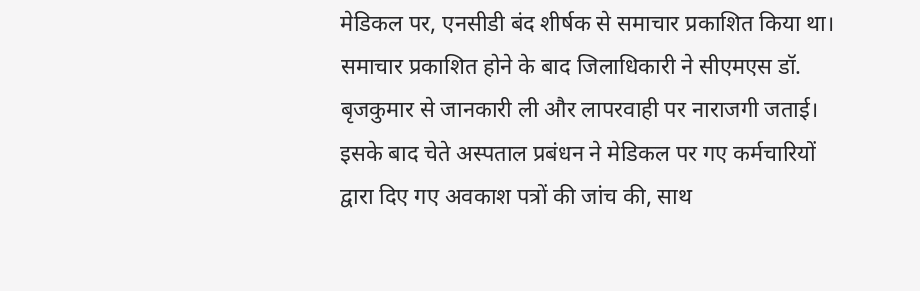मेडिकल पर, एनसीडी बंद शीर्षक से समाचार प्रकाशित किया था। समाचार प्रकाशित होने के बाद जिलाधिकारी ने सीएमएस डॉ. बृजकुमार से जानकारी ली और लापरवाही पर नाराजगी जताई। इसके बाद चेते अस्पताल प्रबंधन ने मेडिकल पर गए कर्मचारियों द्वारा दिए गए अवकाश पत्रों की जांच की, साथ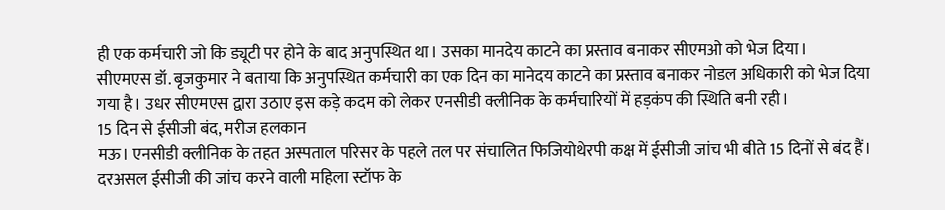ही एक कर्मचारी जो कि ड्यूटी पर होने के बाद अनुपस्थित था। उसका मानदेय काटने का प्रस्ताव बनाकर सीएमओ को भेज दिया।
सीएमएस डॉ. बृजकुमार ने बताया कि अनुपस्थित कर्मचारी का एक दिन का मानेदय काटने का प्रस्ताव बनाकर नोडल अधिकारी को भेज दिया गया है। उधर सीएमएस द्वारा उठाए इस कड़े कदम को लेकर एनसीडी क्लीनिक के कर्मचारियों में हड़कंप की स्थिति बनी रही।
15 दिन से ईसीजी बंद, मरीज हलकान
मऊ। एनसीडी क्लीनिक के तहत अस्पताल परिसर के पहले तल पर संचालित फिजियोथेरपी कक्ष में ईसीजी जांच भी बीते 15 दिनों से बंद हैं। दरअसल ईसीजी की जांच करने वाली महिला स्टॉफ के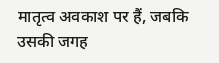मातृत्व अवकाश पर हैं, जबकि उसकी जगह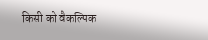किसी को वैकल्पिक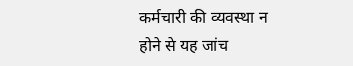कर्मचारी की व्यवस्था न होने से यह जांच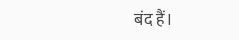बंद हैं।